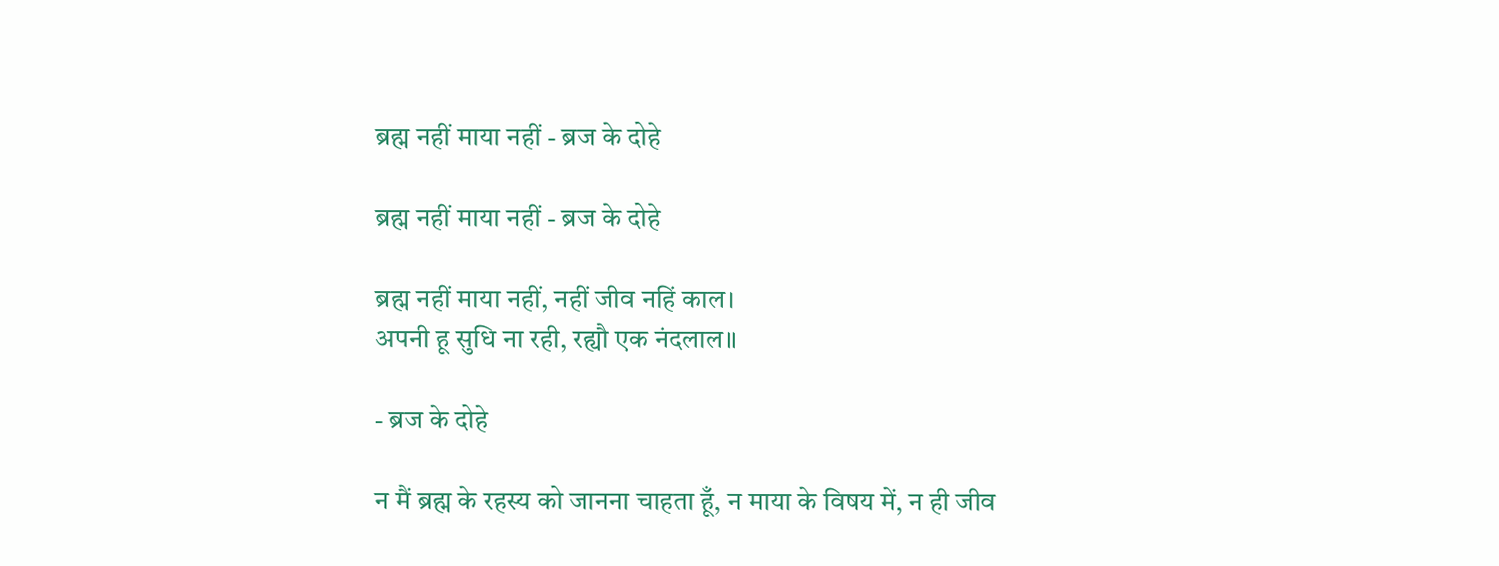ब्रह्म नहीं माया नहीं - ब्रज के दोहे

ब्रह्म नहीं माया नहीं - ब्रज के दोहे

ब्रह्म नहीं माया नहीं, नहीं जीव नहिं काल।
अपनी हू सुधि ना रही, रह्यौ एक नंदलाल॥

- ब्रज के दोहे

न मैं ब्रह्म के रहस्य को जानना चाहता हूँ, न माया के विषय में, न ही जीव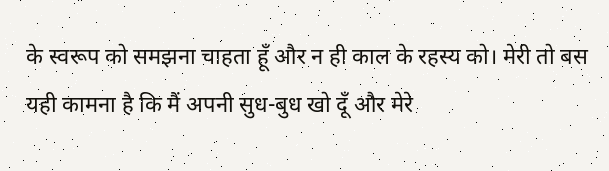के स्वरूप को समझना चाहता हूँ और न ही काल के रहस्य को। मेरी तो बस यही कामना है कि मैं अपनी सुध-बुध खो दूँ और मेरे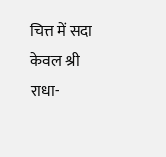चित्त में सदा केवल श्री राधा-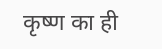कृष्ण का ही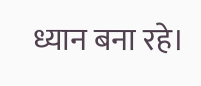ध्यान बना रहे।